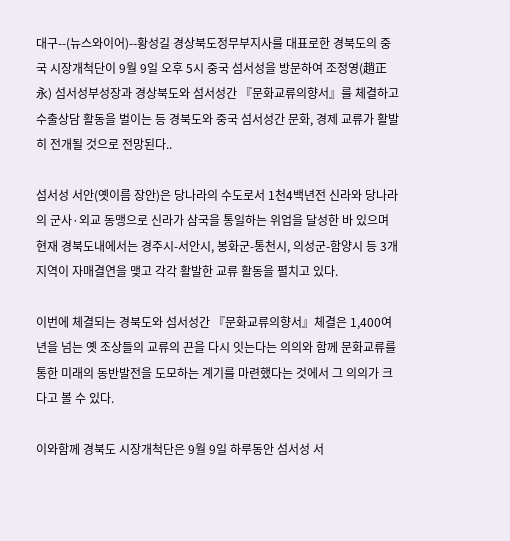대구--(뉴스와이어)--황성길 경상북도정무부지사를 대표로한 경북도의 중국 시장개척단이 9월 9일 오후 5시 중국 섬서성을 방문하여 조정영(趙正永) 섬서성부성장과 경상북도와 섬서성간 『문화교류의향서』를 체결하고 수출상담 활동을 벌이는 등 경북도와 중국 섬서성간 문화, 경제 교류가 활발히 전개될 것으로 전망된다..

섬서성 서안(옛이름 장안)은 당나라의 수도로서 1천4백년전 신라와 당나라의 군사·외교 동맹으로 신라가 삼국을 통일하는 위업을 달성한 바 있으며 현재 경북도내에서는 경주시-서안시, 봉화군-통천시, 의성군-함양시 등 3개 지역이 자매결연을 맺고 각각 활발한 교류 활동을 펼치고 있다.

이번에 체결되는 경북도와 섬서성간 『문화교류의향서』체결은 1,400여년을 넘는 옛 조상들의 교류의 끈을 다시 잇는다는 의의와 함께 문화교류를 통한 미래의 동반발전을 도모하는 계기를 마련했다는 것에서 그 의의가 크다고 볼 수 있다.

이와함께 경북도 시장개척단은 9월 9일 하루동안 섬서성 서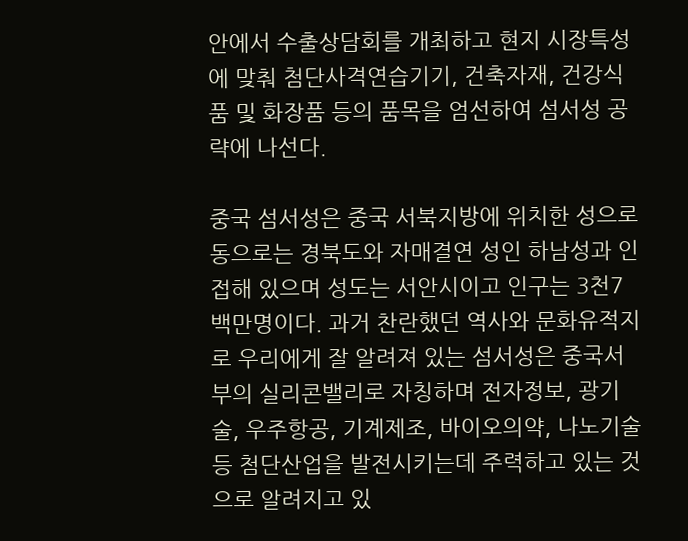안에서 수출상담회를 개최하고 현지 시장특성에 맞춰 첨단사격연습기기, 건축자재, 건강식품 및 화장품 등의 품목을 엄선하여 섬서성 공략에 나선다.

중국 섬서성은 중국 서북지방에 위치한 성으로 동으로는 경북도와 자매결연 성인 하남성과 인접해 있으며 성도는 서안시이고 인구는 3천7백만명이다. 과거 찬란했던 역사와 문화유적지로 우리에게 잘 알려져 있는 섬서성은 중국서부의 실리콘밸리로 자칭하며 전자정보, 광기술, 우주항공, 기계제조, 바이오의약, 나노기술 등 첨단산업을 발전시키는데 주력하고 있는 것으로 알려지고 있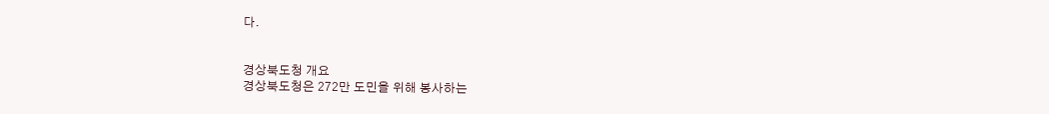다.


경상북도청 개요
경상북도청은 272만 도민을 위해 봉사하는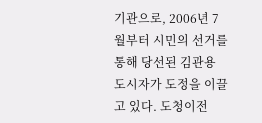기관으로, 2006년 7월부터 시민의 선거를 통해 당선된 김관용 도시자가 도정을 이끌고 있다. 도청이전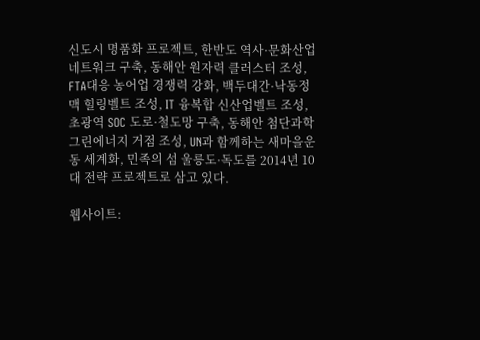신도시 명품화 프로젝트, 한반도 역사·문화산업 네트워크 구축, 동해안 원자력 클러스터 조성, FTA대응 농어업 경쟁력 강화, 백두대간·낙동정맥 힐링벨트 조성, IT 융복합 신산업벨트 조성, 초광역 SOC 도로·철도망 구축, 동해안 첨단과학 그린에너지 거점 조성, UN과 함께하는 새마을운동 세계화, 민족의 섬 울릉도·독도를 2014년 10대 전략 프로젝트로 삼고 있다.

웹사이트: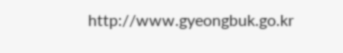http://www.gyeongbuk.go.kr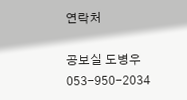연락처

공보실 도병우 053-950-2034